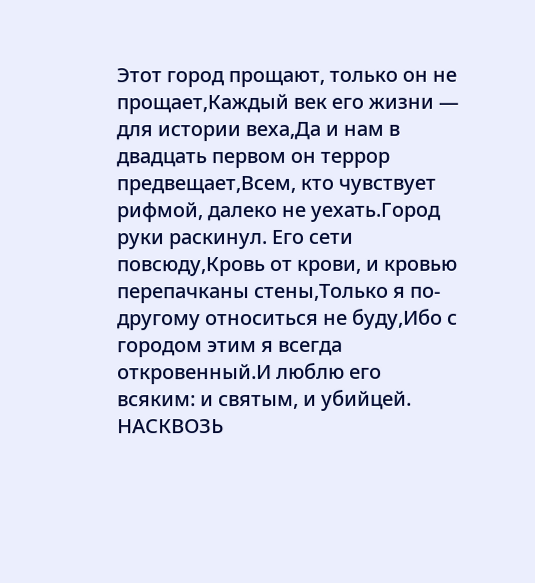Этот город прощают, только он не прощает,Каждый век его жизни — для истории веха,Да и нам в двадцать первом он террор предвещает,Всем, кто чувствует рифмой, далеко не уехать.Город руки раскинул. Его сети повсюду,Кровь от крови, и кровью перепачканы стены,Только я по-другому относиться не буду,Ибо с городом этим я всегда откровенный.И люблю его всяким: и святым, и убийцей.
НАСКВОЗЬ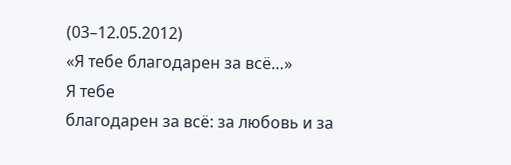(03–12.05.2012)
«Я тебе благодарен за всё…»
Я тебе
благодарен за всё: за любовь и за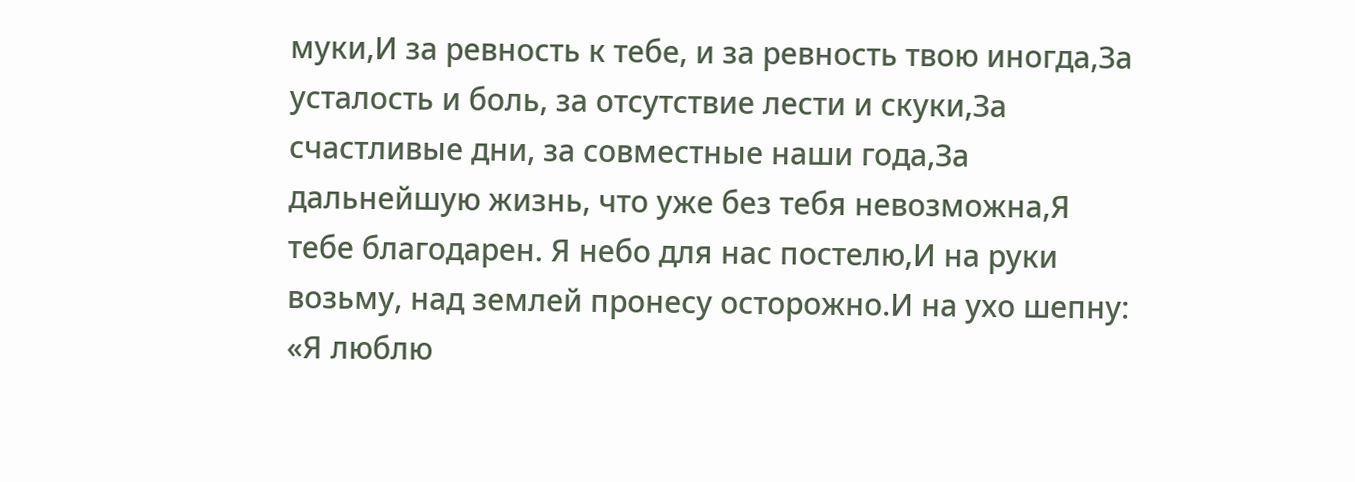муки,И за ревность к тебе, и за ревность твою иногда,За усталость и боль, за отсутствие лести и скуки,За счастливые дни, за совместные наши года,За дальнейшую жизнь, что уже без тебя невозможна,Я тебе благодарен. Я небо для нас постелю,И на руки возьму, над землей пронесу осторожно.И на ухо шепну: «Я люблю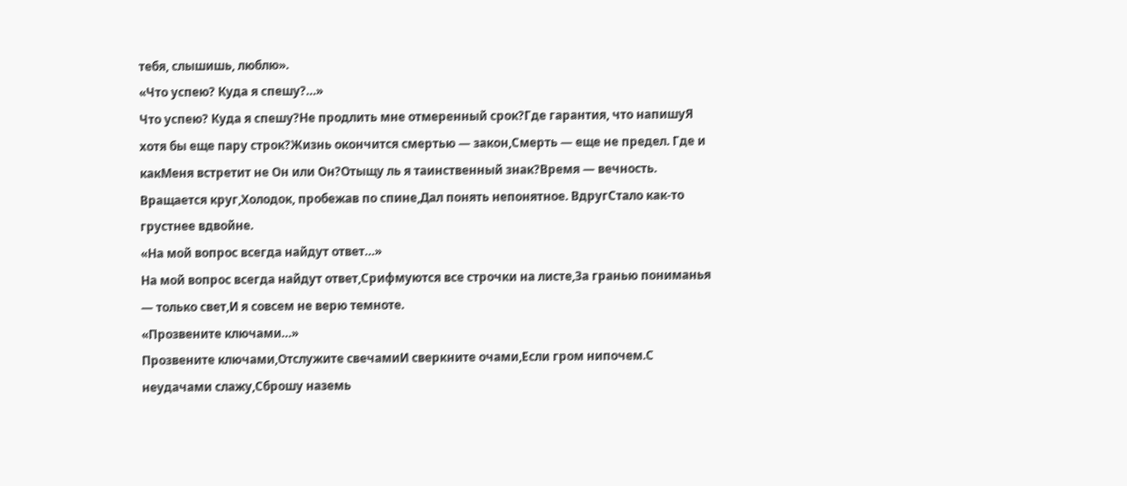тебя, слышишь, люблю».
«Что успею? Куда я спешу?…»
Что успею? Куда я спешу?Не продлить мне отмеренный срок?Где гарантия, что напишуЯ хотя бы еще пару строк?Жизнь окончится смертью — закон,Смерть — еще не предел. Где и какМеня встретит не Он или Он?Отыщу ль я таинственный знак?Время — вечность. Вращается круг,Холодок, пробежав по спине,Дал понять непонятное. ВдругСтало как-то грустнее вдвойне.
«На мой вопрос всегда найдут ответ…»
На мой вопрос всегда найдут ответ,Срифмуются все строчки на листе,За гранью пониманья — только свет,И я совсем не верю темноте.
«Прозвените ключами…»
Прозвените ключами,Отслужите свечамиИ сверкните очами,Если гром нипочем.С неудачами слажу,Сброшу наземь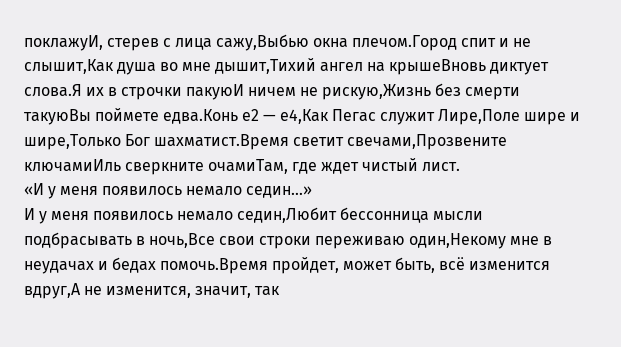поклажуИ, стерев с лица сажу,Выбью окна плечом.Город спит и не слышит,Как душа во мне дышит,Тихий ангел на крышеВновь диктует слова.Я их в строчки пакуюИ ничем не рискую,Жизнь без смерти такуюВы поймете едва.Конь е2 — е4,Как Пегас служит Лире,Поле шире и шире,Только Бог шахматист.Время светит свечами,Прозвените ключамиИль сверкните очамиТам, где ждет чистый лист.
«И у меня появилось немало седин…»
И у меня появилось немало седин,Любит бессонница мысли подбрасывать в ночь,Все свои строки переживаю один,Некому мне в неудачах и бедах помочь.Время пройдет, может быть, всё изменится вдруг,А не изменится, значит, так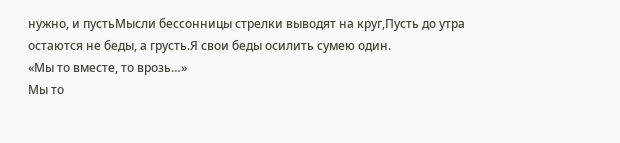нужно, и пустьМысли бессонницы стрелки выводят на круг,Пусть до утра остаются не беды, а грусть.Я свои беды осилить сумею один.
«Мы то вместе, то врозь…»
Мы то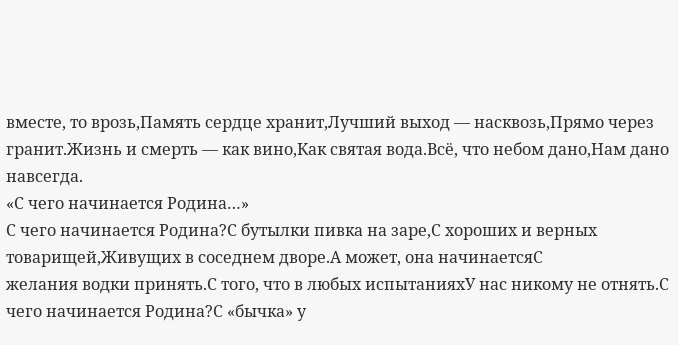вместе, то врозь,Память сердце хранит,Лучший выход — насквозь,Прямо через гранит.Жизнь и смерть — как вино,Как святая вода.Всё, что небом дано,Нам дано навсегда.
«С чего начинается Родина…»
С чего начинается Родина?С бутылки пивка на заре,С хороших и верных товарищей,Живущих в соседнем дворе.А может, она начинаетсяС
желания водки принять.С того, что в любых испытанияхУ нас никому не отнять.С чего начинается Родина?С «бычка» у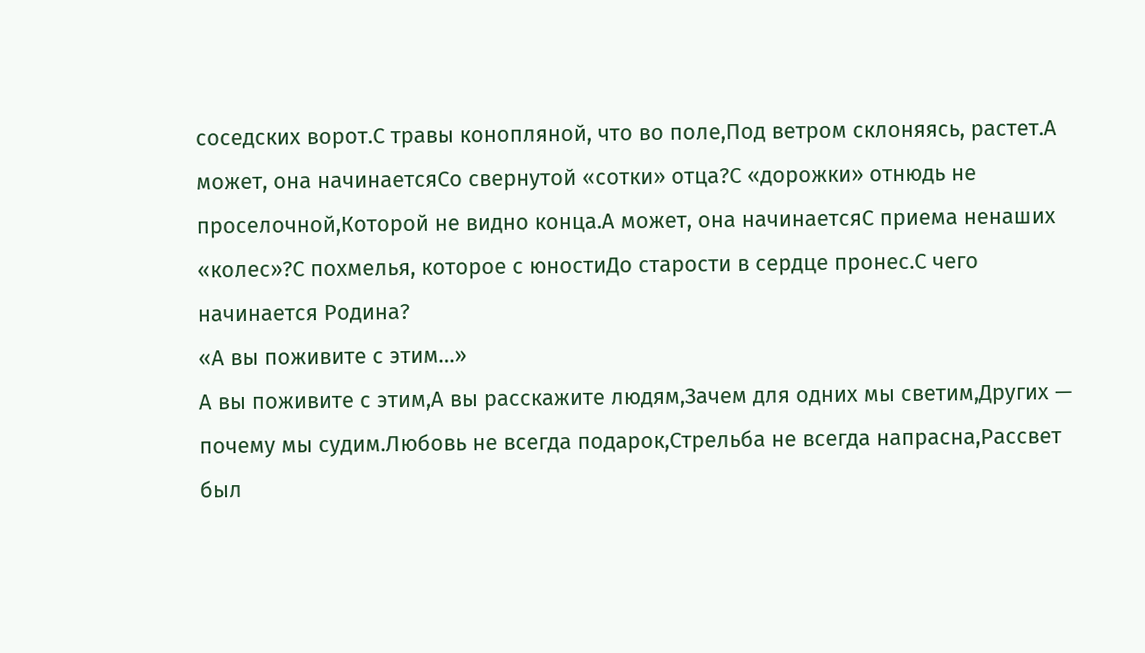соседских ворот.С травы конопляной, что во поле,Под ветром склоняясь, растет.А может, она начинаетсяСо свернутой «сотки» отца?С «дорожки» отнюдь не проселочной,Которой не видно конца.А может, она начинаетсяС приема ненаших «колес»?С похмелья, которое с юностиДо старости в сердце пронес.С чего начинается Родина?
«А вы поживите с этим…»
А вы поживите с этим,А вы расскажите людям,Зачем для одних мы светим,Других — почему мы судим.Любовь не всегда подарок,Стрельба не всегда напрасна,Рассвет был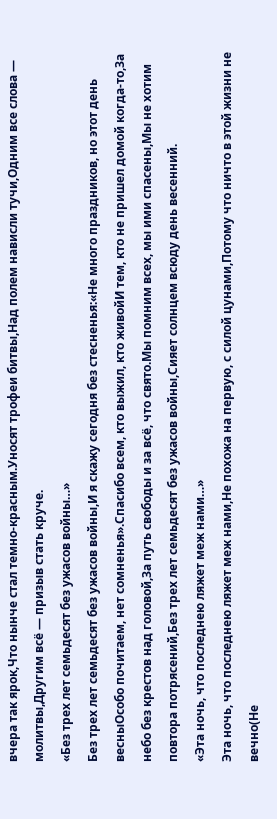вчера так ярок,Что нынче стал темно-красным.Уносят трофеи битвы,Над полем нависли тучи,Одним все слова — молитвы,Другим всё — призыв стать круче.
«Без трех лет семьдесят без ужасов войны…»
Без трех лет семьдесят без ужасов войны,И я скажу сегодня без стесненья:«Не много праздников, но этот день весныОсобо почитаем, нет сомненья».Спасибо всем, кто выжил, кто живойИ тем, кто не пришел домой когда-то,За небо без крестов над головой,За путь свободы и за всё, что свято.Мы помним всех, мы ими спасены,Мы не хотим повтора потрясений,Без трех лет семьдесят без ужасов войны,Сияет солнцем всюду день весенний.
«Эта ночь, что последнею ляжет меж нами…»
Эта ночь, что последнею ляжет меж нами,Не похожа на первую, с силой цунами,Потому что ничто в этой жизни не вечно(Не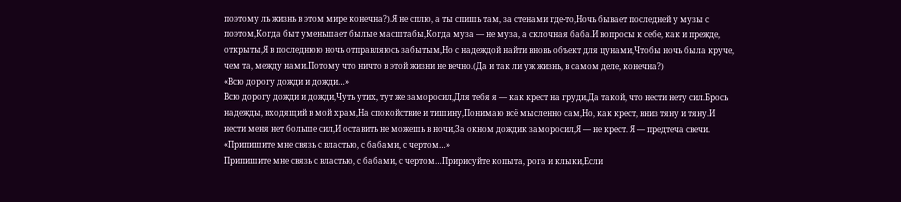поэтому ль жизнь в этом мире конечна?).Я не сплю, а ты спишь там, за стенами где-то,Ночь бывает последней у музы с поэтом,Когда быт уменьшает былые масштабы,Когда муза — не муза, а склочная баба.И вопросы к себе, как и прежде, открыты,Я в последнюю ночь отправляюсь забытым,Но с надеждой найти вновь объект для цунами,Чтобы ночь была круче, чем та, между нами.Потому что ничто в этой жизни не вечно.(Да и так ли уж жизнь, в самом деле, конечна?)
«Всю дорогу дожди и дожди…»
Всю дорогу дожди и дожди,Чуть утих, тут же заморосил,Для тебя я — как крест на груди,Да такой, что нести нету сил.Брось надежды, входящий в мой храм,На спокойствие и тишину,Понимаю всё мысленно сам,Но, как крест, вниз тяну и тяну.И нести меня нет больше сил,И оставить не можешь в ночи,За окном дождик заморосил,Я — не крест. Я — предтеча свечи.
«Припишите мне связь с властью, с бабами, с чертом…»
Припишите мне связь с властью, с бабами, с чертом…Пририсуйте копыта, рога и клыки,Если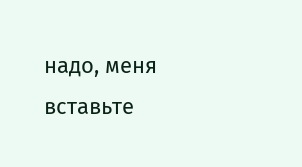надо, меня вставьте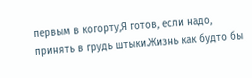первым в когорту,Я готов, если надо, принять в грудь штыки.Жизнь как будто бы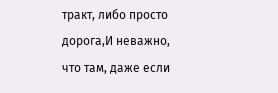тракт, либо просто дорога,И неважно, что там, даже если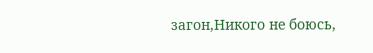загон,Никого не боюсь,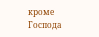кроме Господа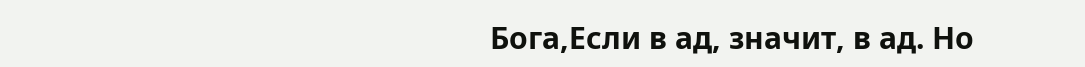Бога,Если в ад, значит, в ад. Но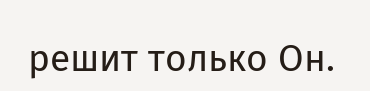решит только Он.